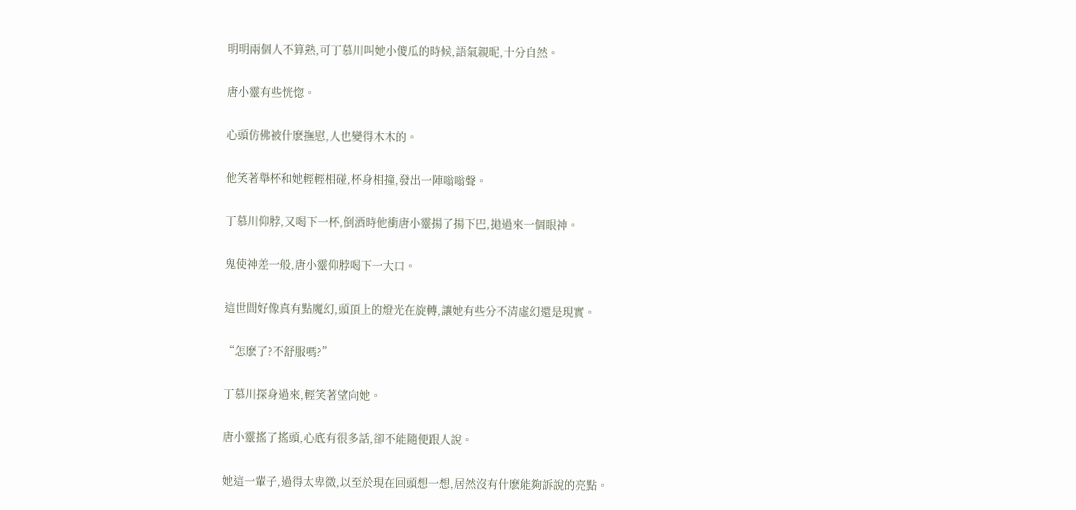明明兩個人不算熟,可丁慕川叫她小傻瓜的時候,語氣親昵,十分自然。

唐小靈有些恍惚。

心頭仿佛被什麽撫慰,人也變得木木的。

他笑著舉杯和她輕輕相碰,杯身相撞,發出一陣嗡嗡聲。

丁慕川仰脖,又喝下一杯,倒酒時他衝唐小靈揚了揚下巴,拋過來一個眼神。

鬼使神差一般,唐小靈仰脖喝下一大口。

這世間好像真有點魔幻,頭頂上的燈光在旋轉,讓她有些分不清虛幻還是現實。

“怎麽了?不舒服嗎?”

丁慕川探身過來,輕笑著望向她。

唐小靈搖了搖頭,心底有很多話,卻不能隨便跟人說。

她這一輩子,過得太卑微,以至於現在回頭想一想,居然沒有什麽能夠訴說的亮點。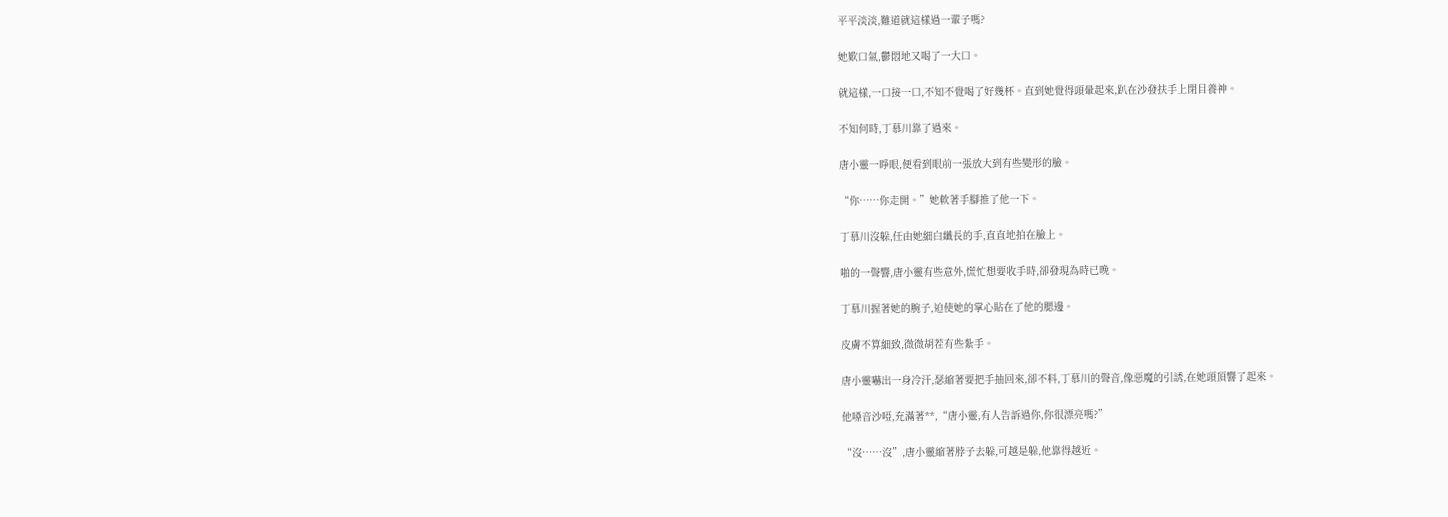平平淡淡,難道就這樣過一輩子嗎?

她歎口氣,鬱悶地又喝了一大口。

就這樣,一口接一口,不知不覺喝了好幾杯。直到她覺得頭暈起來,趴在沙發扶手上閉目養神。

不知何時,丁慕川靠了過來。

唐小靈一睜眼,便看到眼前一張放大到有些變形的臉。

“你……你走開。”她軟著手腳推了他一下。

丁慕川沒躲,任由她細白纖長的手,直直地拍在臉上。

啪的一聲響,唐小靈有些意外,慌忙想要收手時,卻發現為時已晚。

丁慕川握著她的腕子,迫使她的掌心貼在了他的腮邊。

皮膚不算細致,微微胡茬有些紮手。

唐小靈嚇出一身冷汗,瑟縮著要把手抽回來,卻不料,丁慕川的聲音,像惡魔的引誘,在她頭頂響了起來。

他嗓音沙啞,充滿著**,“唐小靈,有人告訴過你,你很漂亮嗎?”

“沒……沒”,唐小靈縮著脖子去躲,可越是躲,他靠得越近。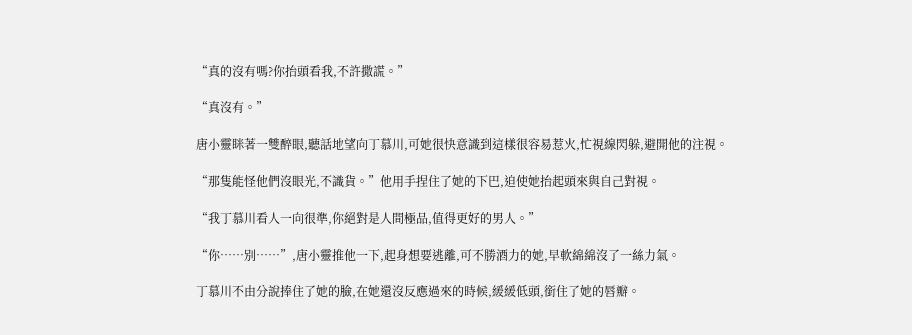“真的沒有嗎?你抬頭看我,不許撒謊。”

“真沒有。”

唐小靈眯著一雙醉眼,聽話地望向丁慕川,可她很快意識到這樣很容易惹火,忙視線閃躲,避開他的注視。

“那隻能怪他們沒眼光,不識貨。”他用手捏住了她的下巴,迫使她抬起頭來與自己對視。

“我丁慕川看人一向很準,你絕對是人間極品,值得更好的男人。”

“你……別……”,唐小靈推他一下,起身想要逃離,可不勝酒力的她,早軟綿綿沒了一絲力氣。

丁慕川不由分說捧住了她的臉,在她還沒反應過來的時候,緩緩低頭,銜住了她的唇瓣。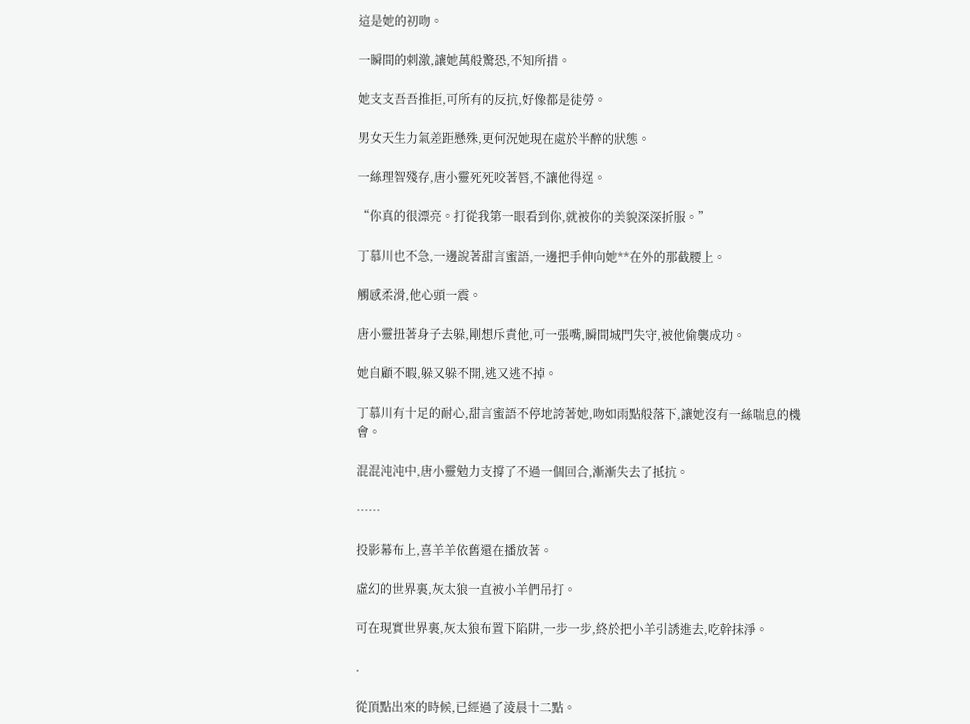這是她的初吻。

一瞬間的刺激,讓她萬般驚恐,不知所措。

她支支吾吾推拒,可所有的反抗,好像都是徒勞。

男女天生力氣差距懸殊,更何況她現在處於半醉的狀態。

一絲理智殘存,唐小靈死死咬著唇,不讓他得逞。

“你真的很漂亮。打從我第一眼看到你,就被你的美貌深深折服。”

丁慕川也不急,一邊說著甜言蜜語,一邊把手伸向她**在外的那截腰上。

觸感柔滑,他心頭一震。

唐小靈扭著身子去躲,剛想斥責他,可一張嘴,瞬間城門失守,被他偷襲成功。

她自顧不暇,躲又躲不開,逃又逃不掉。

丁慕川有十足的耐心,甜言蜜語不停地誇著她,吻如雨點般落下,讓她沒有一絲喘息的機會。

混混沌沌中,唐小靈勉力支撐了不過一個回合,漸漸失去了抵抗。

……

投影幕布上,喜羊羊依舊還在播放著。

虛幻的世界裏,灰太狼一直被小羊們吊打。

可在現實世界裏,灰太狼布置下陷阱,一步一步,終於把小羊引誘進去,吃幹抹淨。

.

從頂點出來的時候,已經過了淩晨十二點。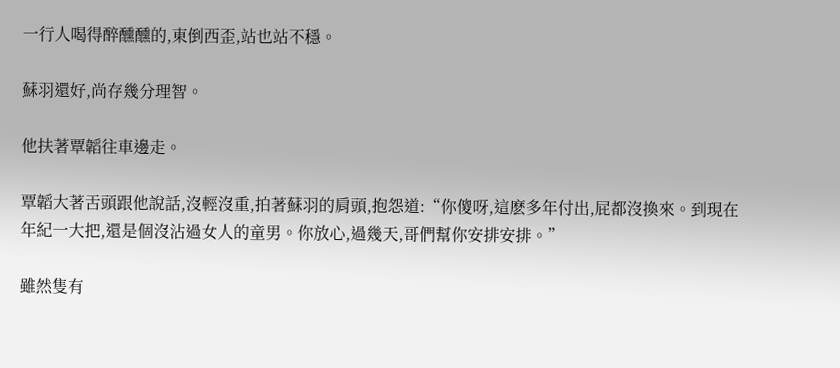一行人喝得醉醺醺的,東倒西歪,站也站不穩。

蘇羽還好,尚存幾分理智。

他扶著覃韜往車邊走。

覃韜大著舌頭跟他說話,沒輕沒重,拍著蘇羽的肩頭,抱怨道:“你傻呀,這麽多年付出,屁都沒換來。到現在年紀一大把,還是個沒沾過女人的童男。你放心,過幾天,哥們幫你安排安排。”

雖然隻有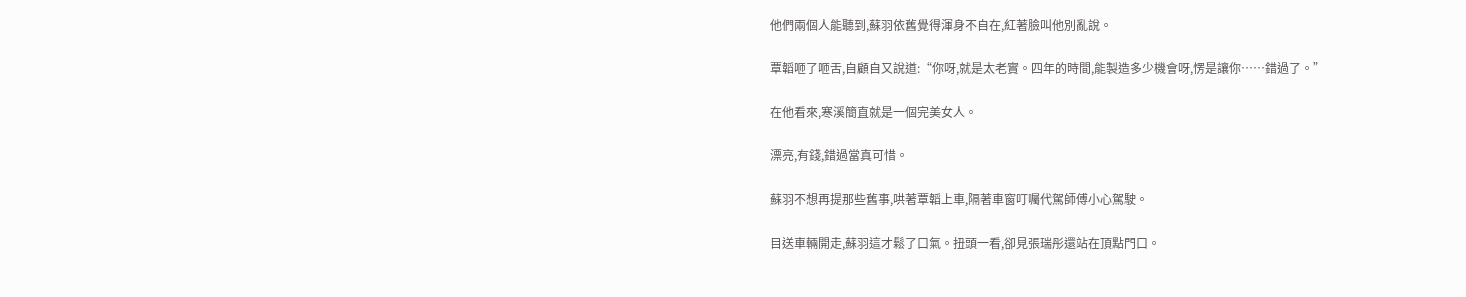他們兩個人能聽到,蘇羽依舊覺得渾身不自在,紅著臉叫他別亂說。

覃韜咂了咂舌,自顧自又說道:“你呀,就是太老實。四年的時間,能製造多少機會呀,愣是讓你……錯過了。”

在他看來,寒溪簡直就是一個完美女人。

漂亮,有錢,錯過當真可惜。

蘇羽不想再提那些舊事,哄著覃韜上車,隔著車窗叮囑代駕師傅小心駕駛。

目送車輛開走,蘇羽這才鬆了口氣。扭頭一看,卻見張瑞彤還站在頂點門口。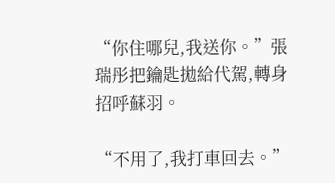“你住哪兒,我送你。”張瑞彤把鑰匙拋給代駕,轉身招呼蘇羽。

“不用了,我打車回去。”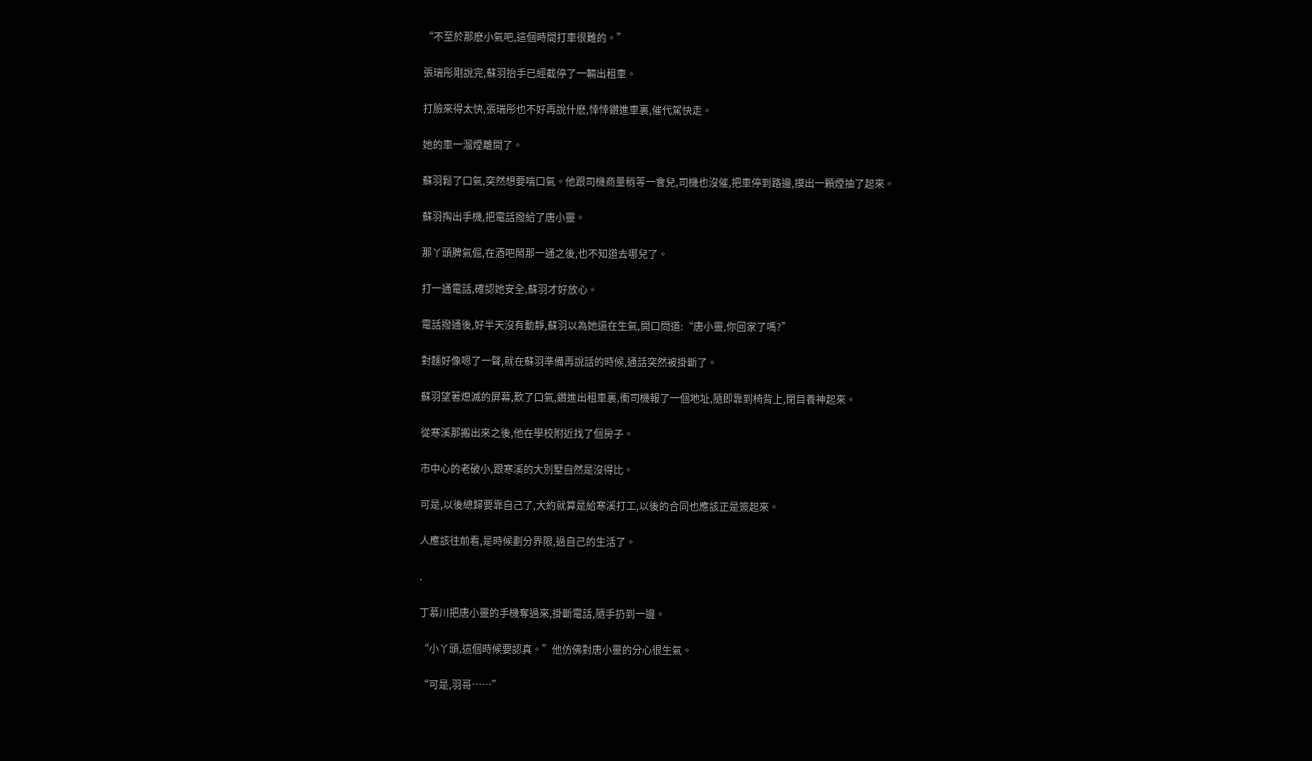“不至於那麽小氣吧,這個時間打車很難的。”

張瑞彤剛說完,蘇羽抬手已經截停了一輛出租車。

打臉來得太快,張瑞彤也不好再說什麽,悻悻鑽進車裏,催代駕快走。

她的車一溜煙離開了。

蘇羽鬆了口氣,突然想要喘口氣。他跟司機商量稍等一會兒,司機也沒催,把車停到路邊,摸出一顆煙抽了起來。

蘇羽掏出手機,把電話撥給了唐小靈。

那丫頭脾氣倔,在酒吧鬧那一通之後,也不知道去哪兒了。

打一通電話,確認她安全,蘇羽才好放心。

電話撥通後,好半天沒有動靜,蘇羽以為她還在生氣,開口問道:“唐小靈,你回家了嗎?”

對麵好像嗯了一聲,就在蘇羽準備再說話的時候,通話突然被掛斷了。

蘇羽望著熄滅的屏幕,歎了口氣,鑽進出租車裏,衝司機報了一個地址,隨即靠到椅背上,閉目養神起來。

從寒溪那搬出來之後,他在學校附近找了個房子。

市中心的老破小,跟寒溪的大別墅自然是沒得比。

可是,以後總歸要靠自己了,大約就算是給寒溪打工,以後的合同也應該正是簽起來。

人應該往前看,是時候劃分界限,過自己的生活了。

.

丁慕川把唐小靈的手機奪過來,掛斷電話,隨手扔到一邊。

“小丫頭,這個時候要認真。”他仿佛對唐小靈的分心很生氣。

“可是,羽哥……”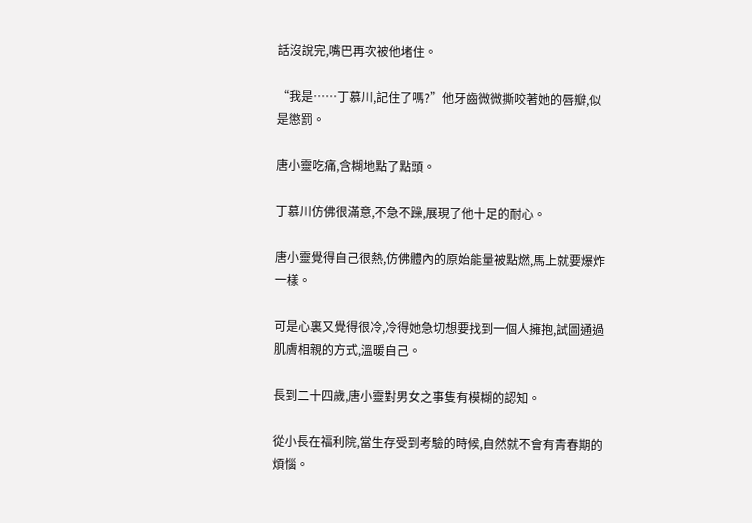話沒說完,嘴巴再次被他堵住。

“我是……丁慕川,記住了嗎?”他牙齒微微撕咬著她的唇瓣,似是懲罰。

唐小靈吃痛,含糊地點了點頭。

丁慕川仿佛很滿意,不急不躁,展現了他十足的耐心。

唐小靈覺得自己很熱,仿佛體內的原始能量被點燃,馬上就要爆炸一樣。

可是心裏又覺得很冷,冷得她急切想要找到一個人擁抱,試圖通過肌膚相親的方式,溫暖自己。

長到二十四歲,唐小靈對男女之事隻有模糊的認知。

從小長在福利院,當生存受到考驗的時候,自然就不會有青春期的煩惱。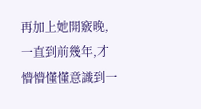再加上她開竅晚,一直到前幾年,才懵懵懂懂意識到一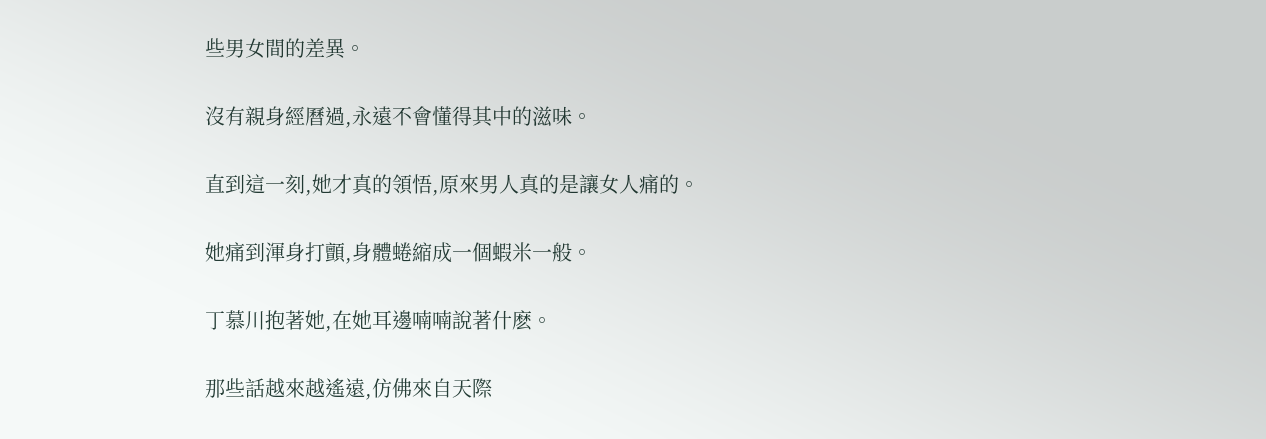些男女間的差異。

沒有親身經曆過,永遠不會懂得其中的滋味。

直到這一刻,她才真的領悟,原來男人真的是讓女人痛的。

她痛到渾身打顫,身體蜷縮成一個蝦米一般。

丁慕川抱著她,在她耳邊喃喃說著什麽。

那些話越來越遙遠,仿佛來自天際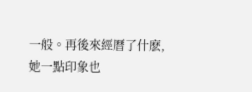一般。再後來經曆了什麽,她一點印象也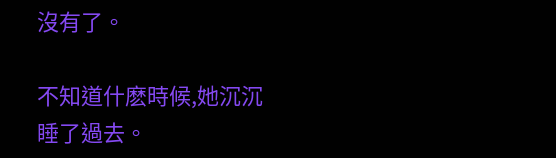沒有了。

不知道什麽時候,她沉沉睡了過去。